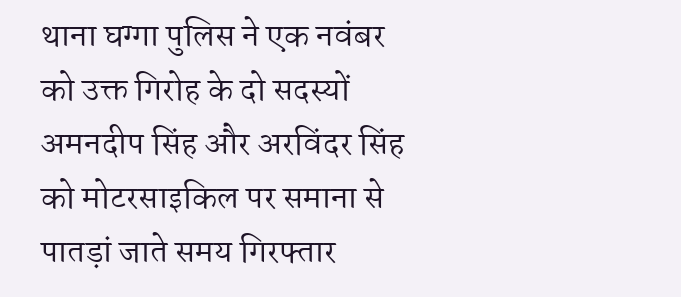थाना घग्गा पुलिस ने एक नवंबर को उक्त गिरोह के दो सदस्यों अमनदीप सिंह और अरविंदर सिंह को मोटरसाइकिल पर समाना से पातड़ां जाते समय गिरफ्तार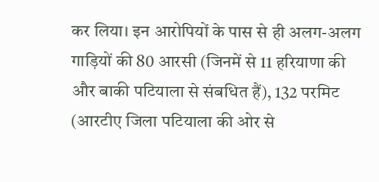कर लिया। इन आरोपियों के पास से ही अलग-अलग गाड़ियों की 80 आरसी (जिनमें से 11 हरियाणा की और बाकी पटियाला से संबधित हैं), 132 परमिट (आरटीए जिला पटियाला की ओर से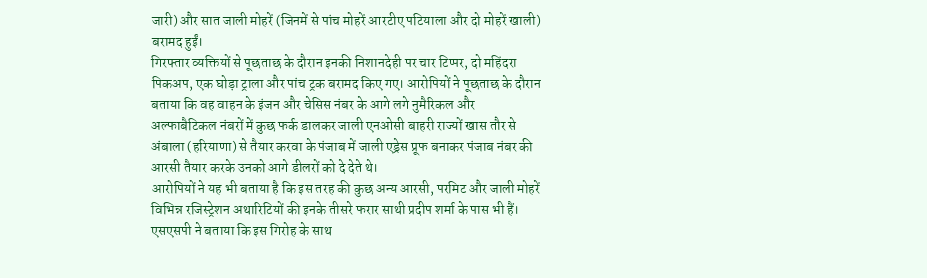जारी) और सात जाली मोहरें (जिनमें से पांच मोहरें आरटीए पटियाला और दो मोहरें खाली) बरामद हुईं।
गिरफ्तार व्यक्तियों से पूछताछ के दौरान इनकी निशानदेही पर चार टिप्पर, दो महिंदरा पिकअप, एक घोड़ा ट्राला और पांच ट्रक बरामद किए गए। आरोपियों ने पूछताछ के दौरान बताया कि वह वाहन के इंजन और चेसिस नंबर के आगे लगे नुमैरिकल और अल्फाबैटिकल नंबरों में कुछ फर्क डालकर जाली एनओसी बाहरी राज्यों खास तौर से अंबाला (हरियाणा) से तैयार करवा के पंजाब में जाली एड्रेस प्रूफ बनाकर पंजाब नंबर की आरसी तैयार करके उनको आगे डीलरों को दे देते थे।
आरोपियों ने यह भी बताया है कि इस तरह की कुछ अन्य आरसी, परमिट और जाली मोहरें विभिन्न रजिस्ट्रेशन अथारिटियों की इनके तीसरे फरार साथी प्रदीप शर्मा के पास भी हैं। एसएसपी ने बताया कि इस गिरोह के साथ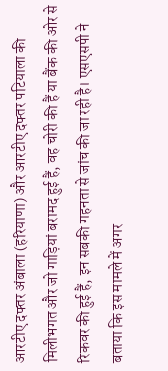आरटीए दफ्तर अंबाला (हरियाणा) और आरटीए दफ्तर पटियाला की मिलीभगत और जो गाड़ियां बरामद हुई हैं, वह चोरी की हैं या बैंक की ओर से रिकवर की हुई हैं, इन सबकी गहनता से जांच की जा रही है। एसएसपी ने बताया कि इस मामले में अगर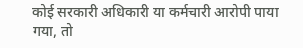कोई सरकारी अधिकारी या कर्मचारी आरोपी पाया गया, तो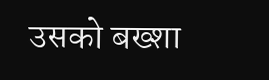उसको बख्शा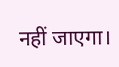नहीं जाएगा।